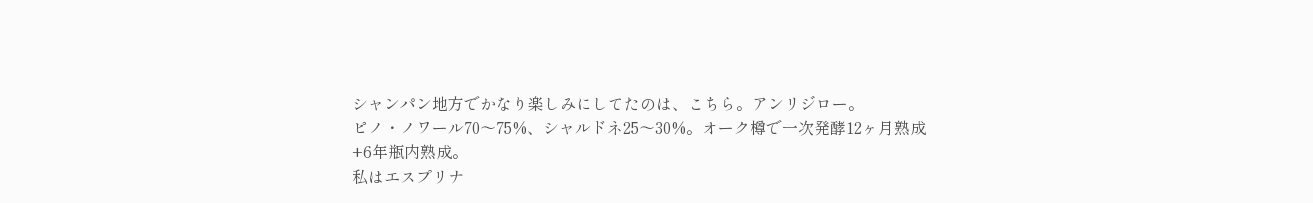シャンパン地方でかなり楽しみにしてたのは、こちら。アンリジロー。
ピノ・ノワール70〜75%、シャルドネ25〜30%。オーク樽で一次発酵12ヶ月熟成+6年瓶内熟成。
私はエスプリナ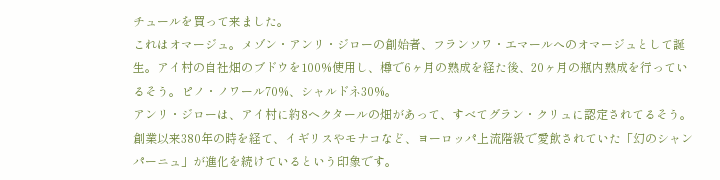チュールを買って来ました。
これはオマージュ。メゾン・アンリ・ジローの創始者、フランソワ・エマールへのオマージュとして誕生。アイ村の自社畑のブドウを100%使用し、樽で6ヶ月の熟成を経た後、20ヶ月の瓶内熟成を行っているそう。ピノ・ノワール70%、シャルドネ30%。
アンリ・ジローは、アイ村に約8ヘクタールの畑があって、すべてグラン・クリュに認定されてるそう。創業以来380年の時を経て、イギリスやモナコなど、ヨーロッパ上流階級で愛飲されていた「幻のシャンパーニュ」が進化を続けているという印象です。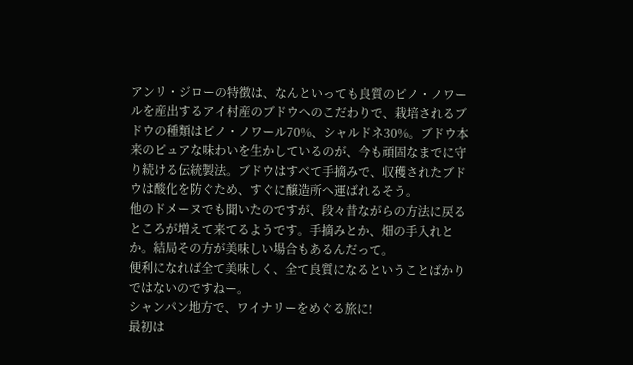アンリ・ジローの特徴は、なんといっても良質のピノ・ノワールを産出するアイ村産のブドウへのこだわりで、栽培されるブドウの種類はピノ・ノワール70%、シャルドネ30%。ブドウ本来のピュアな味わいを生かしているのが、今も頑固なまでに守り続ける伝統製法。ブドウはすべて手摘みで、収穫されたブドウは酸化を防ぐため、すぐに醸造所へ運ばれるそう。
他のドメーヌでも聞いたのですが、段々昔ながらの方法に戻るところが増えて来てるようです。手摘みとか、畑の手入れとか。結局その方が美味しい場合もあるんだって。
便利になれば全て美味しく、全て良質になるということばかりではないのですねー。
シャンパン地方で、ワイナリーをめぐる旅に!
最初は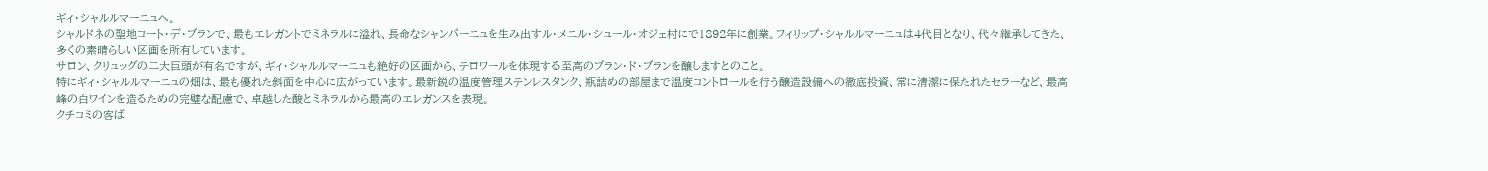ギィ・シャルルマーニュへ。
シャルドネの聖地コート・デ・ブランで、最もエレガントでミネラルに溢れ、長命なシャンパーニュを生み出すル・メニル・シュール・オジェ村にで1892年に創業。フィリップ・シャルルマーニュは4代目となり、代々継承してきた、多くの素晴らしい区画を所有しています。
サロン、クリュッグの二大巨頭が有名ですが、ギィ・シャルルマーニュも絶好の区画から、テロワールを体現する至高のブラン・ド・ブランを醸しますとのこと。
特にギィ・シャルルマーニュの畑は、最も優れた斜面を中心に広がっています。最新鋭の温度管理ステンレスタンク、瓶詰めの部屋まで温度コントロールを行う醸造設備への徹底投資、常に清潔に保たれたセラーなど、最高峰の白ワインを造るための完璧な配慮で、卓越した酸とミネラルから最高のエレガンスを表現。
クチコミの客ば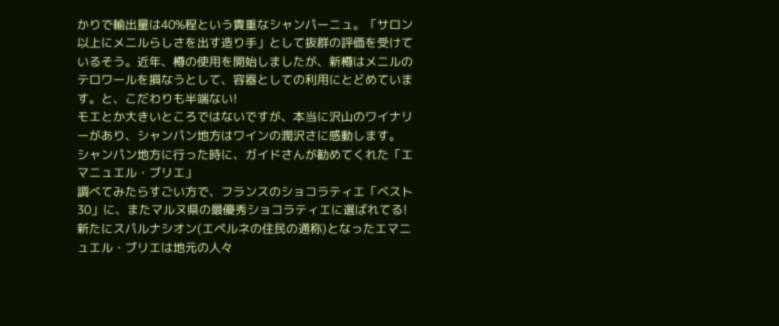かりで輸出量は40%程という貴重なシャンパーニュ。「サロン以上にメニルらしさを出す造り手」として抜群の評価を受けているそう。近年、樽の使用を開始しましたが、新樽はメニルのテロワールを損なうとして、容器としての利用にとどめています。と、こだわりも半端ない!
モエとか大きいところではないですが、本当に沢山のワイナリーがあり、シャンパン地方はワインの潤沢さに感動します。
シャンパン地方に行った時に、ガイドさんが勧めてくれた「エマニュエル・ブリエ」
調べてみたらすごい方で、フランスのショコラティエ「ベスト30」に、またマルヌ県の最優秀ショコラティエに選ばれてる!
新たにスパルナシオン(エペルネの住民の通称)となったエマニュエル・ブリエは地元の人々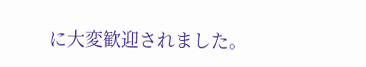に大変歓迎されました。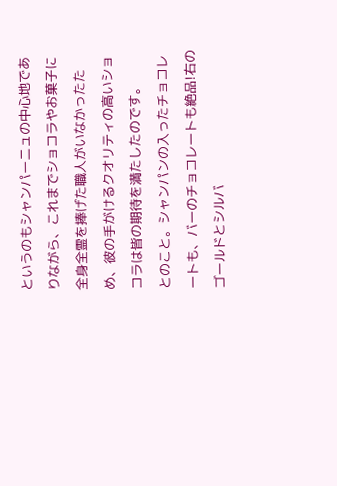というのもシャンパーニュの中心地でありながら、これまでショコラやお菓子に全身全霊を捧げた職人がいなかったため、彼の手がけるクオリティの高いショコラは皆の期待を満たしたのです。
とのこと。シャンパンの入ったチョコレートも、バーのチョコレートも絶品!右のゴールドとシルバ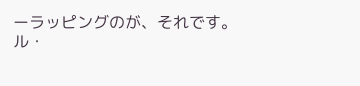ーラッピングのが、それです。
ル・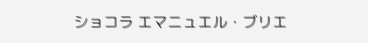ショコラ エマニュエル・ブリエ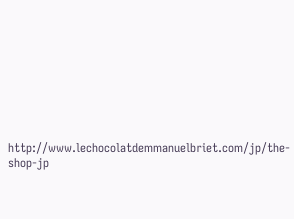http://www.lechocolatdemmanuelbriet.com/jp/the-shop-jp